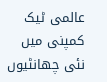عالمی ٹیک کمپنی میں نئی چھانٹیوں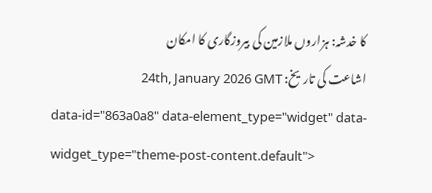کا خدشہ: ہزاروں ملازمین کی بیروزگاری کا امکان
اشاعت کی تاریخ: 24th, January 2026 GMT
data-id="863a0a8" data-element_type="widget" data-widget_type="theme-post-content.default">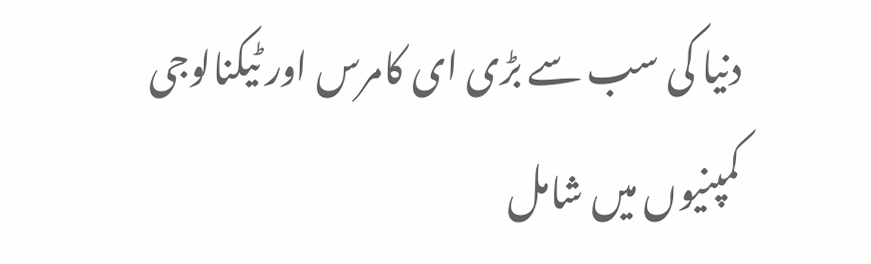دنیا کی سب سے بڑی ای کامرس اور ٹیکنالوجی کمپنیوں میں شامل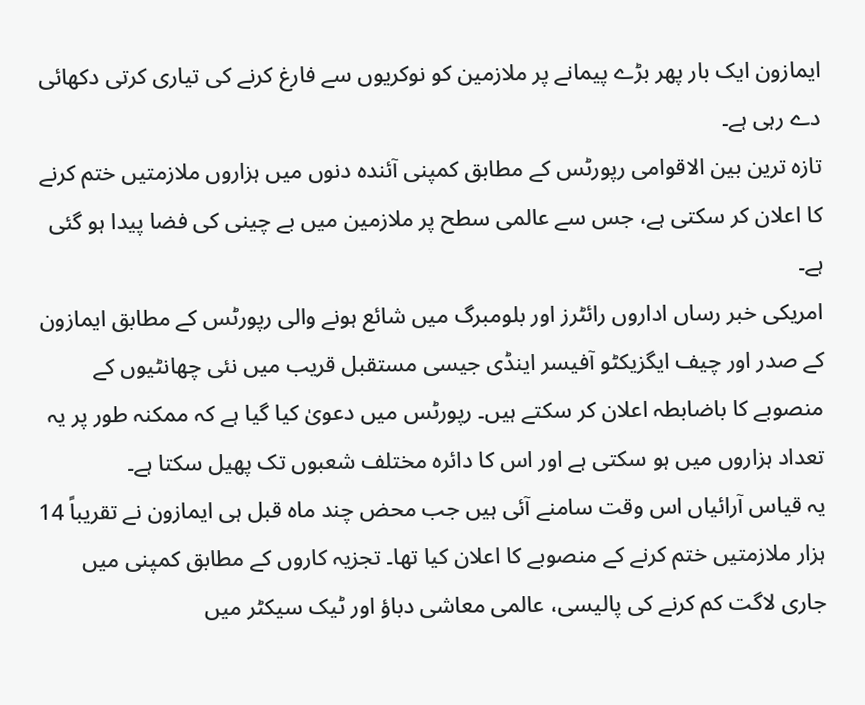ایمازون ایک بار پھر بڑے پیمانے پر ملازمین کو نوکریوں سے فارغ کرنے کی تیاری کرتی دکھائی دے رہی ہے۔
تازہ ترین بین الاقوامی رپورٹس کے مطابق کمپنی آئندہ دنوں میں ہزاروں ملازمتیں ختم کرنے کا اعلان کر سکتی ہے، جس سے عالمی سطح پر ملازمین میں بے چینی کی فضا پیدا ہو گئی ہے۔
امریکی خبر رساں اداروں رائٹرز اور بلومبرگ میں شائع ہونے والی رپورٹس کے مطابق ایمازون کے صدر اور چیف ایگزیکٹو آفیسر اینڈی جیسی مستقبل قریب میں نئی چھانٹیوں کے منصوبے کا باضابطہ اعلان کر سکتے ہیں۔ رپورٹس میں دعویٰ کیا گیا ہے کہ ممکنہ طور پر یہ تعداد ہزاروں میں ہو سکتی ہے اور اس کا دائرہ مختلف شعبوں تک پھیل سکتا ہے۔
یہ قیاس آرائیاں اس وقت سامنے آئی ہیں جب محض چند ماہ قبل ہی ایمازون نے تقریباً 14 ہزار ملازمتیں ختم کرنے کے منصوبے کا اعلان کیا تھا۔ تجزیہ کاروں کے مطابق کمپنی میں جاری لاگت کم کرنے کی پالیسی، عالمی معاشی دباؤ اور ٹیک سیکٹر میں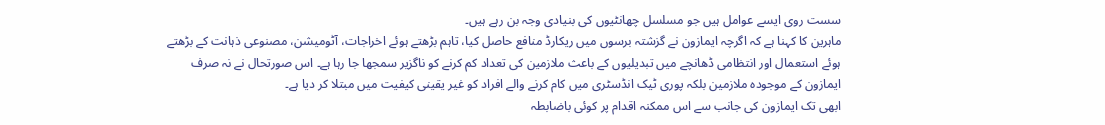سست روی ایسے عوامل ہیں جو مسلسل چھانٹیوں کی بنیادی وجہ بن رہے ہیں۔
ماہرین کا کہنا ہے کہ اگرچہ ایمازون نے گزشتہ برسوں میں ریکارڈ منافع حاصل کیا، تاہم بڑھتے ہوئے اخراجات، آٹومیشن، مصنوعی ذہانت کے بڑھتے ہوئے استعمال اور انتظامی ڈھانچے میں تبدیلیوں کے باعث ملازمین کی تعداد کم کرنے کو ناگزیر سمجھا جا رہا ہے۔ اس صورتحال نے نہ صرف ایمازون کے موجودہ ملازمین بلکہ پوری ٹیک انڈسٹری میں کام کرنے والے افراد کو غیر یقینی کیفیت میں مبتلا کر دیا ہے۔
ابھی تک ایمازون کی جانب سے اس ممکنہ اقدام پر کوئی باضابطہ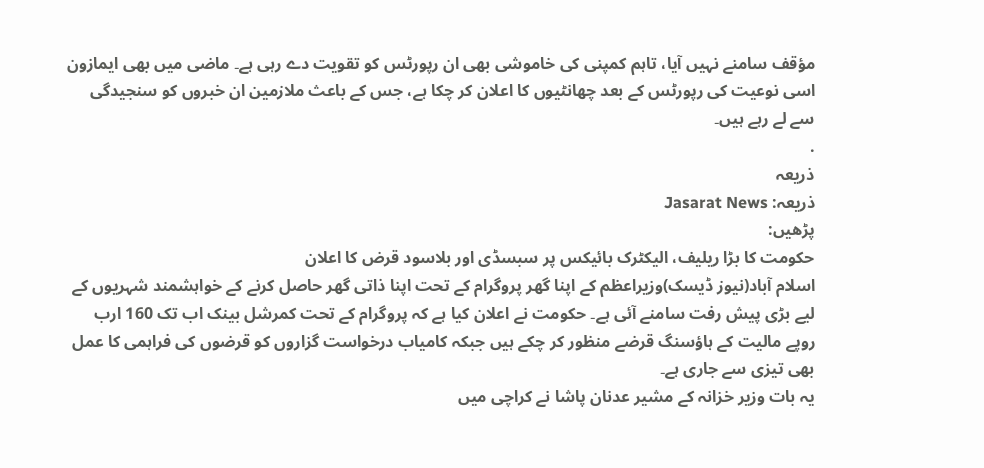مؤقف سامنے نہیں آیا، تاہم کمپنی کی خاموشی بھی ان رپورٹس کو تقویت دے رہی ہے۔ ماضی میں بھی ایمازون اسی نوعیت کی رپورٹس کے بعد چھانٹیوں کا اعلان کر چکا ہے، جس کے باعث ملازمین ان خبروں کو سنجیدگی سے لے رہے ہیں۔
.
ذریعہ
ذریعہ: Jasarat News
پڑھیں:
حکومت کا بڑا ریلیف، الیکٹرک بائیکس پر سبسڈی اور بلاسود قرض کا اعلان
اسلام آباد(نیوز ڈیسک)وزیراعظم کے اپنا گھر پروگرام کے تحت اپنا ذاتی گھر حاصل کرنے کے خواہشمند شہریوں کے لیے بڑی پیش رفت سامنے آئی ہے۔ حکومت نے اعلان کیا ہے کہ پروگرام کے تحت کمرشل بینک اب تک 160 ارب روپے مالیت کے ہاؤسنگ قرضے منظور کر چکے ہیں جبکہ کامیاب درخواست گزاروں کو قرضوں کی فراہمی کا عمل بھی تیزی سے جاری ہے۔
یہ بات وزیر خزانہ کے مشیر عدنان پاشا نے کراچی میں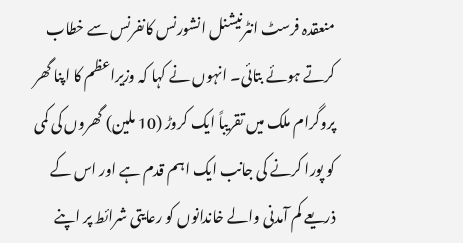منعقدہ فرسٹ انٹرنیشنل انشورنس کانفرنس سے خطاب کرتے ہوئے بتائی۔ انہوں نے کہا کہ وزیراعظم کا اپنا گھر پروگرام ملک میں تقریباً ایک کروڑ (10 ملین) گھروں کی کمی کو پورا کرنے کی جانب ایک اہم قدم ہے اور اس کے ذریعے کم آمدنی والے خاندانوں کو رعایتی شرائط پر اپنے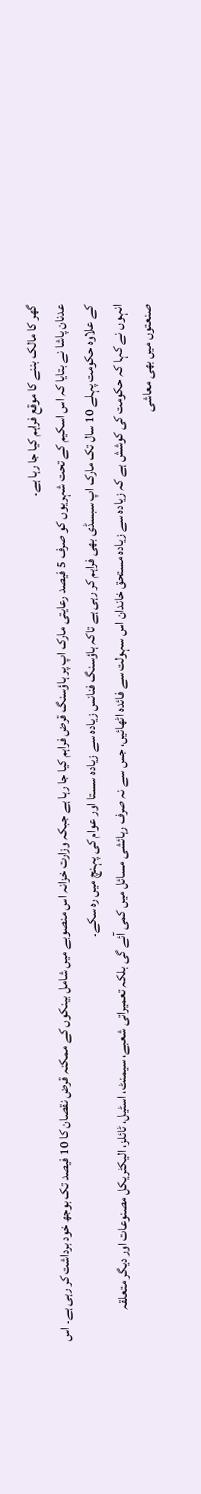گھر کا مالک بننے کا موقع فراہم کیا جا رہا ہے۔
عدنان پاشا نے بتایا کہ اس اسکیم کے تحت شہریوں کو صرف 5 فیصد رعایتی مارک اپ پر ہاؤسنگ قرض فراہم کیا جا رہا ہے جبکہ وزارت خزانہ اس منصوبے میں شامل بینکوں کے ممکنہ قرض نقصان کا 10 فیصد تک بوجھ خود برداشت کر رہی ہے۔ اس کے علاوہ حکومت پہلے 10 سال تک مارک اپ سبسڈی بھی فراہم کر رہی ہے تاکہ ہاؤسنگ فنانس زیادہ سے زیادہ سستا اور عوام کی پہنچ میں رہ سکے۔
انہوں نے کہا کہ حکومت کی کوشش ہے کہ زیادہ سے زیادہ مستحق خاندان اس سہولت سے فائدہ اٹھائیں، جس سے نہ صرف رہائشی مسائل میں کمی آئے گی بلکہ تعمیراتی شعبے، سیمنٹ، اسٹیل، ٹائلز، الیکٹریکل مصنوعات اور دیگر متعلقہ صنعتوں میں بھی معاشی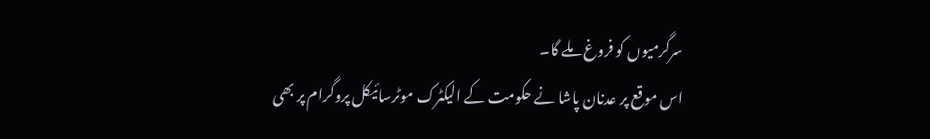سرگرمیوں کو فروغ ملے گا۔
اس موقع پر عدنان پاشا نے حکومت کے الیکٹرک موٹرسائیکل پروگرام پر بھی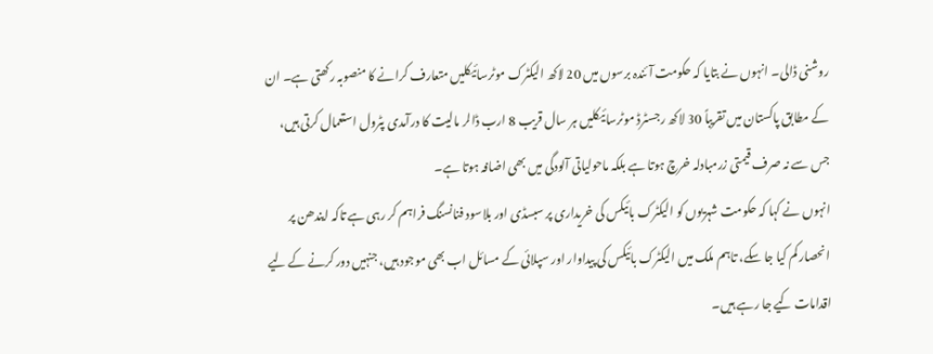روشنی ڈالی۔ انہوں نے بتایا کہ حکومت آئندہ برسوں میں 20 لاکھ الیکٹرک موٹرسائیکلیں متعارف کرانے کا منصوبہ رکھتی ہے۔ ان کے مطابق پاکستان میں تقریباً 30 لاکھ رجسٹرڈ موٹرسائیکلیں ہر سال قریب 8 ارب ڈالر مالیت کا درآمدی پٹرول استعمال کرتی ہیں، جس سے نہ صرف قیمتی زرمبادلہ خرچ ہوتا ہے بلکہ ماحولیاتی آلودگی میں بھی اضافہ ہوتا ہے۔
انہوں نے کہا کہ حکومت شہریوں کو الیکٹرک بائیکس کی خریداری پر سبسڈی اور بلاسود فنانسنگ فراہم کر رہی ہے تاکہ ایندھن پر انحصار کم کیا جا سکے، تاہم ملک میں الیکٹرک بائیکس کی پیداوار اور سپلائی کے مسائل اب بھی موجود ہیں، جنہیں دور کرنے کے لیے اقدامات کیے جا رہے ہیں۔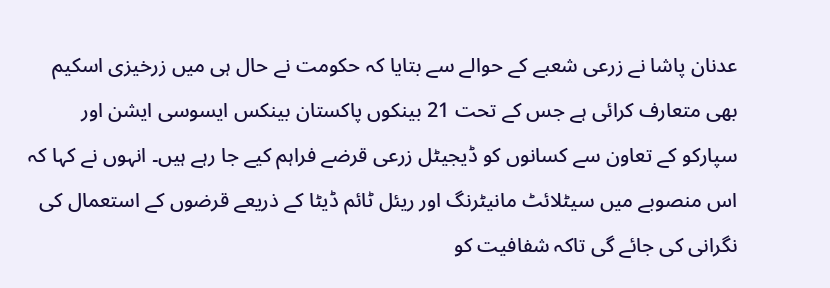عدنان پاشا نے زرعی شعبے کے حوالے سے بتایا کہ حکومت نے حال ہی میں زرخیزی اسکیم بھی متعارف کرائی ہے جس کے تحت 21 بینکوں پاکستان بینکس ایسوسی ایشن اور سپارکو کے تعاون سے کسانوں کو ڈیجیٹل زرعی قرضے فراہم کیے جا رہے ہیں۔ انہوں نے کہا کہ اس منصوبے میں سیٹلائٹ مانیٹرنگ اور ریئل ٹائم ڈیٹا کے ذریعے قرضوں کے استعمال کی نگرانی کی جائے گی تاکہ شفافیت کو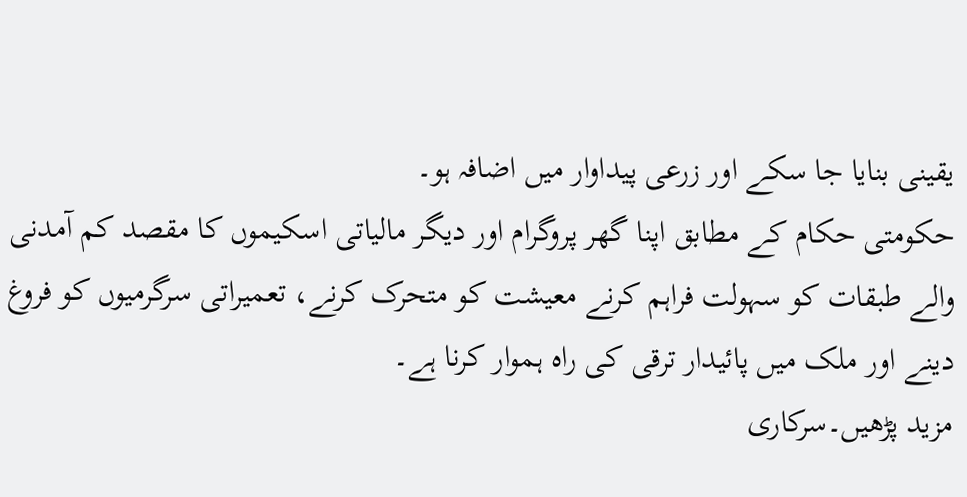یقینی بنایا جا سکے اور زرعی پیداوار میں اضافہ ہو۔
حکومتی حکام کے مطابق اپنا گھر پروگرام اور دیگر مالیاتی اسکیموں کا مقصد کم آمدنی والے طبقات کو سہولت فراہم کرنے معیشت کو متحرک کرنے، تعمیراتی سرگرمیوں کو فروغ دینے اور ملک میں پائیدار ترقی کی راہ ہموار کرنا ہے۔
مزید پڑھیں۔سرکاری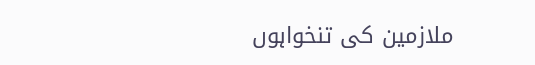ملازمین کی تنخواہوں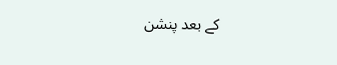کے بعد پنشن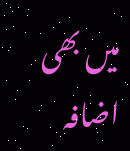میں بھی اضافہ